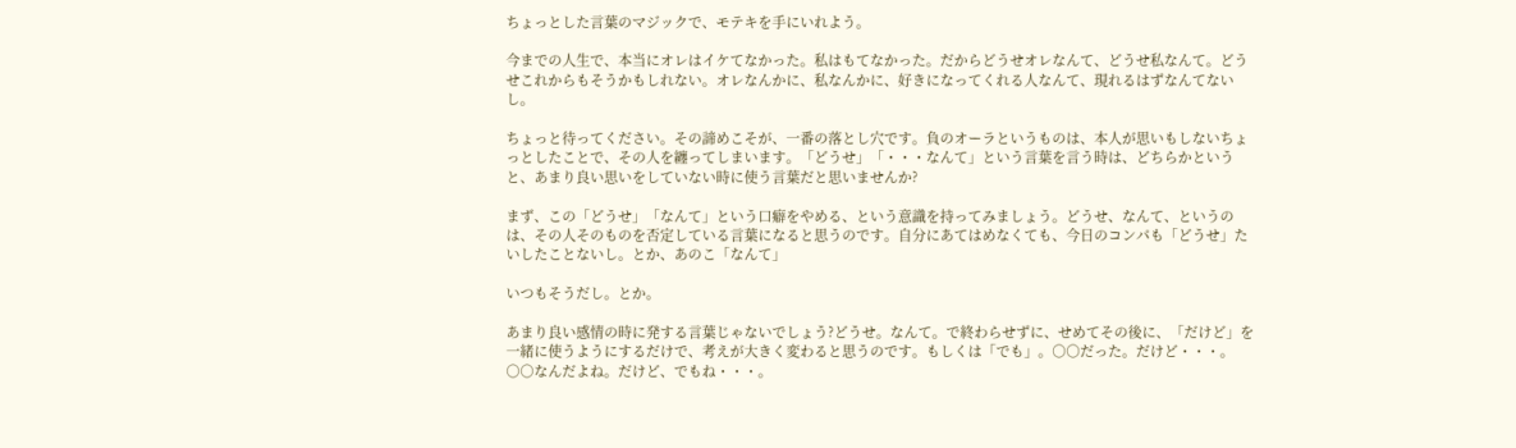ちょっとした言葉のマジックで、モテキを手にいれよう。

今までの人生で、本当にオレはイケてなかった。私はもてなかった。だからどうせオレなんて、どうせ私なんて。どうせこれからもそうかもしれない。オレなんかに、私なんかに、好きになってくれる人なんて、現れるはずなんてないし。

ちょっと待ってください。その諦めこそが、一番の落とし穴です。負のオーラというものは、本人が思いもしないちょっとしたことで、その人を纏ってしまいます。「どうせ」「・・・なんて」という言葉を言う時は、どちらかというと、あまり良い思いをしていない時に使う言葉だと思いませんか?

まず、この「どうせ」「なんて」という口癖をやめる、という意識を持ってみましょう。どうせ、なんて、というのは、その人そのものを否定している言葉になると思うのです。自分にあてはめなくても、今日のコンパも「どうせ」たいしたことないし。とか、あのこ「なんて」

いつもそうだし。とか。

あまり良い感情の時に発する言葉じゃないでしょう?どうせ。なんて。で終わらせずに、せめてその後に、「だけど」を一緒に使うようにするだけで、考えが大きく変わると思うのです。もしくは「でも」。○○だった。だけど・・・。○○なんだよね。だけど、でもね・・・。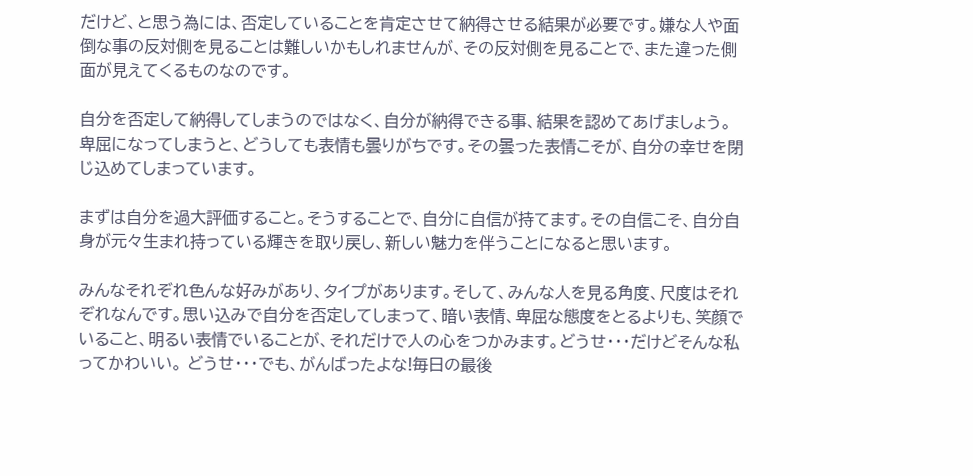だけど、と思う為には、否定していることを肯定させて納得させる結果が必要です。嫌な人や面倒な事の反対側を見ることは難しいかもしれませんが、その反対側を見ることで、また違った側面が見えてくるものなのです。

自分を否定して納得してしまうのではなく、自分が納得できる事、結果を認めてあげましょう。卑屈になってしまうと、どうしても表情も曇りがちです。その曇った表情こそが、自分の幸せを閉じ込めてしまっています。

まずは自分を過大評価すること。そうすることで、自分に自信が持てます。その自信こそ、自分自身が元々生まれ持っている輝きを取り戻し、新しい魅力を伴うことになると思います。

みんなそれぞれ色んな好みがあり、タイプがあります。そして、みんな人を見る角度、尺度はそれぞれなんです。思い込みで自分を否定してしまって、暗い表情、卑屈な態度をとるよりも、笑顔でいること、明るい表情でいることが、それだけで人の心をつかみます。どうせ・・・だけどそんな私ってかわいい。 どうせ・・・でも、がんばったよな!毎日の最後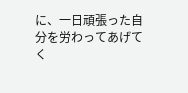に、一日頑張った自分を労わってあげてく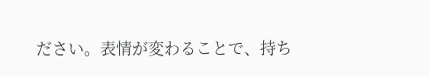ださい。表情が変わることで、持ち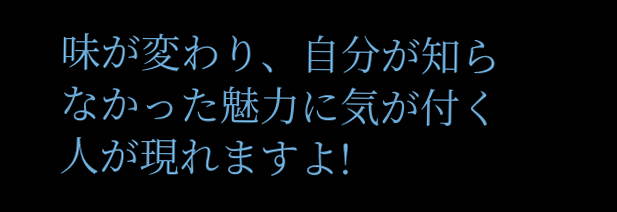味が変わり、自分が知らなかった魅力に気が付く人が現れますよ!